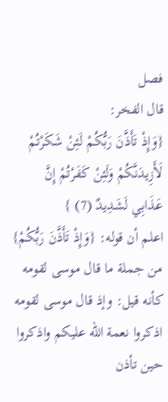فصل
قال الفخر:
{وَإِذْ تَأَذَّنَ رَبُّكُمْ لَئِنْ شَكَرْتُمْ لَأَزِيدَنَّكُمْ وَلَئِنْ كَفَرْتُمْ إِنَّ عَذَابِي لَشَدِيدٌ (7) }
اعلم أن قوله: {وَإِذْ تَأَذَّنَ رَبُّكُمْ} من جملة ما قال موسى لقومه كأنه قيل: وإذ قال موسى لقومه اذكروا نعمة الله عليكم واذكروا حين تأذن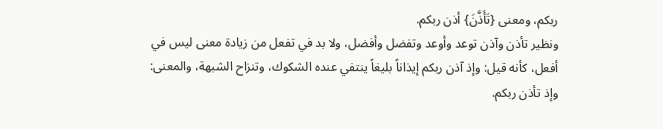ربكم، ومعنى {تَأَذَّنَ} أذن ربكم.
ونظير تأذن وآذن توعد وأوعد وتفضل وأفضل، ولا بد في تفعل من زيادة معنى ليس في أفعل، كأنه قيل: وإذ آذن ربكم إيذاناً بليغاً ينتفي عنده الشكوك، وتنزاح الشبهة، والمعنى: وإذ تأذن ربكم.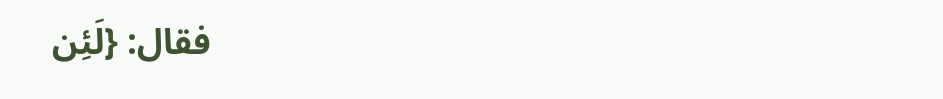فقال: {لَئِن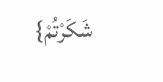شَكَرْتُمْ}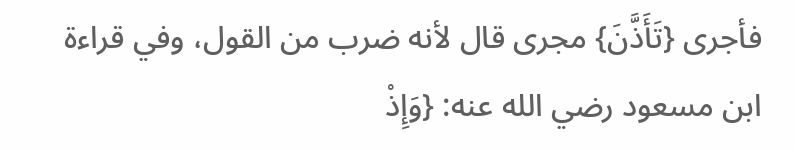فأجرى {تَأَذَّنَ} مجرى قال لأنه ضرب من القول، وفي قراءة ابن مسعود رضي الله عنه: {وَإِذْ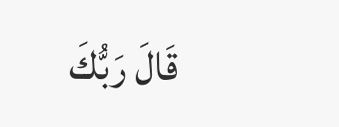قَالَ رَبُّكَ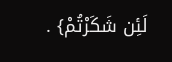لَئِن شَكَرْتُمْ} .